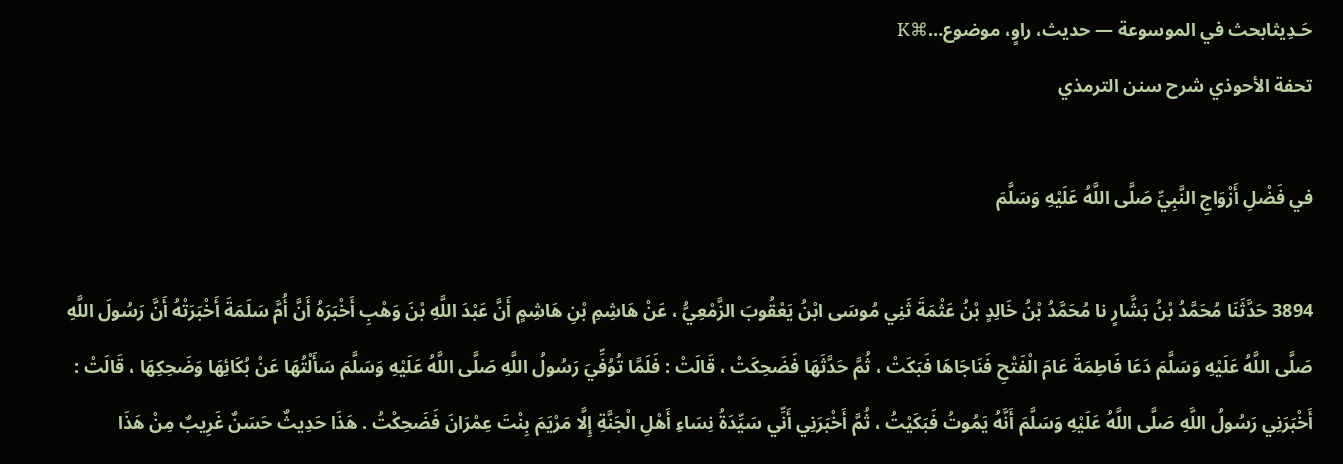حَـدِيثابحث في الموسوعة — حديث، راوٍ، موضوع…⌘K
تحفة الأحوذي شرح سنن الترمذي

في فَضْلِ أَزْوَاجِ النَّبِيِّ صَلَّى اللَّهُ عَلَيْهِ وَسَلَّمَ

3894 حَدَّثَنَا مُحَمَّدُ بْنُ بَشَّارٍ نا مُحَمَّدُ بْنُ خَالِدٍ بْنُ عَثْمَةَ ثَنِي مُوسَى ابْنُ يَعْقُوبَ الزَّمْعِيُّ ، عَنْ هَاشِمِ بْنِ هَاشِمٍ أَنَّ عَبْدَ اللَّهِ بْنَ وَهْبِ أَخْبَرَهُ أَنَّ أُمَّ سَلَمَةَ أَخْبَرَتْهُ أَنَّ رَسُولَ اللَّهِ صَلَّى اللَّهُ عَلَيْهِ وَسَلَّمَ دَعَا فَاطِمَةَ عَامَ الْفَتْحِ فَنَاجَاهَا فَبَكَتْ ، ثُمَّ حَدَّثَهَا فَضَحِكَتْ ، قَالَتْ : فَلَمَّا تُوُفِّيَ رَسُولُ اللَّهِ صَلَّى اللَّهُ عَلَيْهِ وَسَلَّمَ سَأَلْتُهَا عَنْ بُكَائِهَا وَضَحِكِهَا ، قَالَتْ : أَخْبَرَنِي رَسُولُ اللَّهِ صَلَّى اللَّهُ عَلَيْهِ وَسَلَّمَ أَنَّهُ يَمُوتُ فَبَكَيْتُ ، ثُمَّ أَخْبَرَنِي أَنِّي سَيِّدَةُ نِسَاءِ أَهْلِ الْجَنَّةِ إِلَّا مَرْيَمَ بِنْتَ عِمْرَانَ فَضَحِكْتُ . هَذَا حَدِيثٌ حَسَنٌ غَرِيبٌ مِنْ هَذَا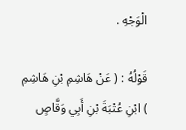الْوَجْهِ .

قَوْلُهُ : ( عَنْ هَاشِمِ بْنِ هَاشِمِ ) ابْنِ عُتْبَةَ بْنِ أَبِي وَقَّاصٍ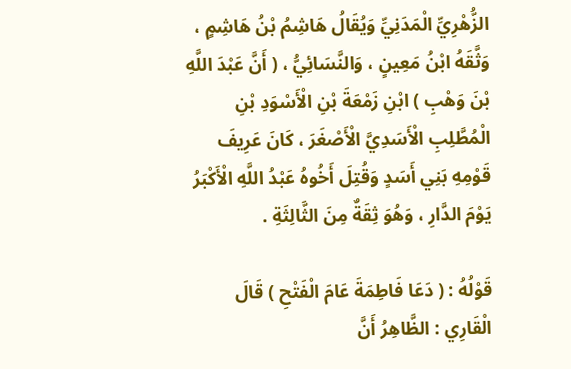الزُّهْرِيِّ الْمَدَنِيِّ وَيُقَالُ هَاشِمُ بْنُ هَاشِمٍ ، وَثَّقَهُ ابْنُ مَعِينٍ ، وَالنَّسَائِيُّ ، ( أَنَّ عَبْدَ اللَّهِ بْنَ وَهْبِ ) ابْنِ زَمْعَةَ بْنِ الْأَسْوَدِ بْنِ الْمُطَّلِبِ الْأَسَدِيَّ الْأَصْغَرَ ، كَانَ عَرِيفَ قَوْمِهِ بَنِي أَسَدٍ وَقُتِلَ أَخُوهُ عَبْدُ اللَّهِ الْأَكْبَرُ يَوْمَ الدَّارِ ، وَهُوَ ثِقَةٌ مِنَ الثَّالِثَةِ .

قَوْلُهُ : ( دَعَا فَاطِمَةَ عَامَ الْفَتْحِ ) قَالَ الْقَارِي : الظَّاهِرُ أَنَّ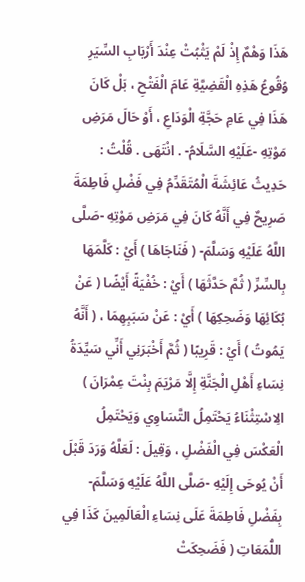هَذَا وَهْمٌ إِذْ لَمْ يَثْبُتْ عِنْدَ أَرْبَابِ السِّيَرِ وُقُوعُ هَذِهِ الْقَضِيَّةِ عَامَ الْفَتْحِ ، بَلْ كَانَ هَذَا فِي عَامِ حَجَّةِ الْوَدَاعِ ، أَوْ حَالَ مَرَضِ مَوْتِهِ -عَلَيْهِ السَّلَامُ- . انْتَهَى . قُلْتُ : حَدِيثُ عَائِشَةَ الْمُتَقَدِّمُ فِي فَضْلِ فَاطِمَةَ صَرِيحٌ فِي أَنَّهُ كَانَ فِي مَرَضِ مَوْتِهِ -صَلَّى اللَّهُ عَلَيْهِ وَسَلَّمَ- ( فَنَاجَاهَا ) أَيْ : كَلَّمَهَا بِالسِّرِّ ( ثُمَّ حَدَّثَهَا ) أَيْ : خُفْيَةً أَيْضًا ( عَنْ بُكَائِهَا وَضَحِكِهَا ) أَيْ : عَنْ سَبَبِهِمَا ، ( أَنَّهُ يَمُوتُ ) أَيْ : قَرِيبًا ( ثُمَّ أَخْبَرَنِي أَنِّي سَيِّدَةُ نِسَاءِ أَهْلِ الْجَنَّةِ إِلَّا مَرْيَمَ بِنْتَ عِمْرَانَ ) الِاسْتِثْنَاءُ يَحْتَمِلُ التَّسَاوِي وَيَحْتَمِلُ الْعَكْسَ فِي الْفَضْلِ ، وَقِيلَ : لَعَلَّهُ وَرَدَ قَبْلَ أَنْ يُوحَى إِلَيْهِ -صَلَّى اللَّهُ عَلَيْهِ وَسَلَّمَ- بِفَضْلِ فَاطِمَةَ عَلَى نِسَاءِ الْعَالَمِينَ كَذَا فِي اللُّمَعَاتِ ( فَضَحِكَتْ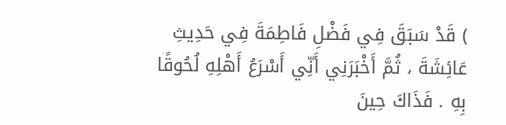) قَدْ سَبَقَ فِي فَضْلِ فَاطِمَةَ فِي حَدِيثِ عَائِشَةَ ، ثُمَّ أَخْبَرَنِي أَنِّي أَسْرَعُ أَهْلِهِ لُحُوقًا بِهِ . فَذَاكَ حِينَ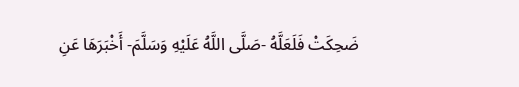ضَحِكَتْ فَلَعَلَّهُ -صَلَّى اللَّهُ عَلَيْهِ وَسَلَّمَ- أَخْبَرَهَا عَنِ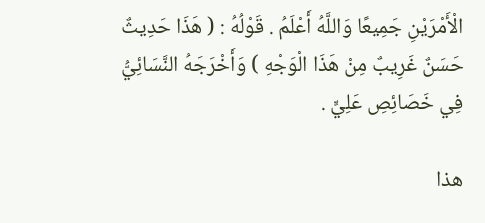الْأَمْرَيْنِ جَمِيعًا وَاللَّهُ أَعْلَمُ . قَوْلُهُ : ( هَذَا حَدِيثٌ حَسَنٌ غَرِيبٌ مِنْ هَذَا الْوَجْهِ ) وَأَخْرَجَهُ النَّسَائِيُّ فِي خَصَائِصِ عَلِيٍّ .

هذا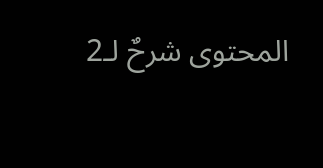المحتوى شرحٌ لـ2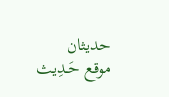حديثان
موقع حَـدِيث